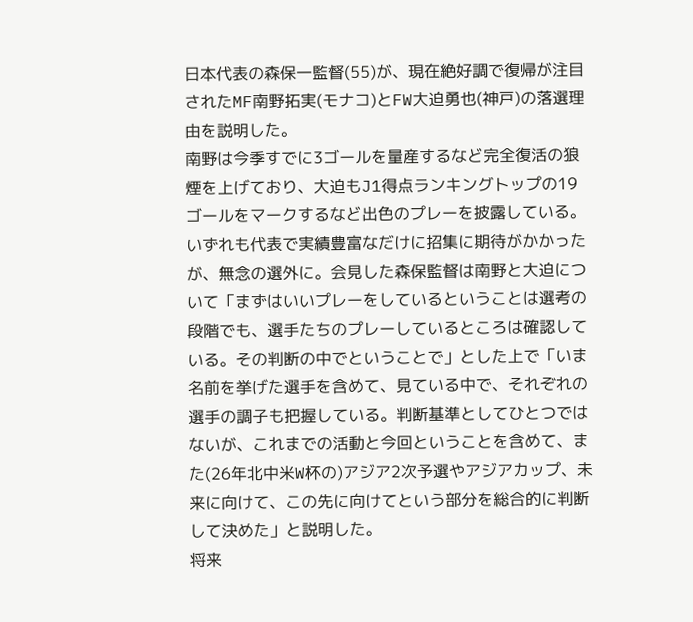日本代表の森保一監督(55)が、現在絶好調で復帰が注目されたMF南野拓実(モナコ)とFW大迫勇也(神戸)の落選理由を説明した。
南野は今季すでに3ゴールを量産するなど完全復活の狼煙を上げており、大迫もJ1得点ランキングトップの19ゴールをマークするなど出色のプレーを披露している。
いずれも代表で実績豊富なだけに招集に期待がかかったが、無念の選外に。会見した森保監督は南野と大迫について「まずはいいプレーをしているということは選考の段階でも、選手たちのプレーしているところは確認している。その判断の中でということで」とした上で「いま名前を挙げた選手を含めて、見ている中で、それぞれの選手の調子も把握している。判断基準としてひとつではないが、これまでの活動と今回ということを含めて、また(26年北中米W杯の)アジア2次予選やアジアカップ、未来に向けて、この先に向けてという部分を総合的に判断して決めた」と説明した。
将来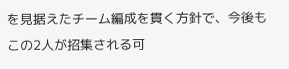を見据えたチーム編成を貫く方針で、今後もこの2人が招集される可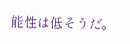能性は低そうだ。